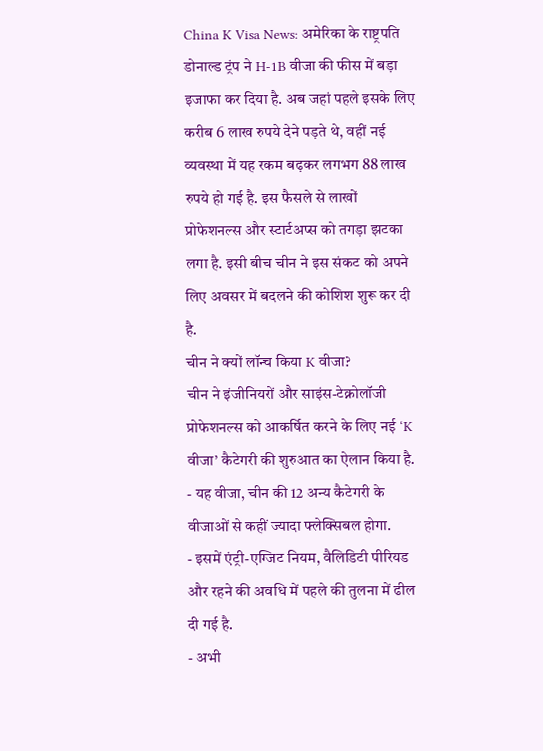China K Visa News: अमेरिका के राष्ट्रपति डोनाल्ड ट्रंप ने H-1B वीजा की फीस में बड़ा इजाफा कर दिया है. अब जहां पहले इसके लिए करीब 6 लाख रुपये देने पड़ते थे, वहीं नई व्यवस्था में यह रकम बढ़कर लगभग 88 लाख रुपये हो गई है. इस फैसले से लाखों प्रोफेशनल्स और स्टार्टअप्स को तगड़ा झटका लगा है. इसी बीच चीन ने इस संकट को अपने लिए अवसर में बदलने की कोशिश शुरू कर दी है.
चीन ने क्यों लॉन्च किया K वीजा?
चीन ने इंजीनियरों और साइंस-टेक्नोलॉजी प्रोफेशनल्स को आकर्षित करने के लिए नई ‘K वीजा’ कैटेगरी की शुरुआत का ऐलान किया है.
- यह वीजा, चीन की 12 अन्य कैटेगरी के वीजाओं से कहीं ज्यादा फ्लेक्सिबल होगा.
- इसमें एंट्री-एग्जिट नियम, वैलिडिटी पीरियड और रहने की अवधि में पहले की तुलना में ढील दी गई है.
- अभी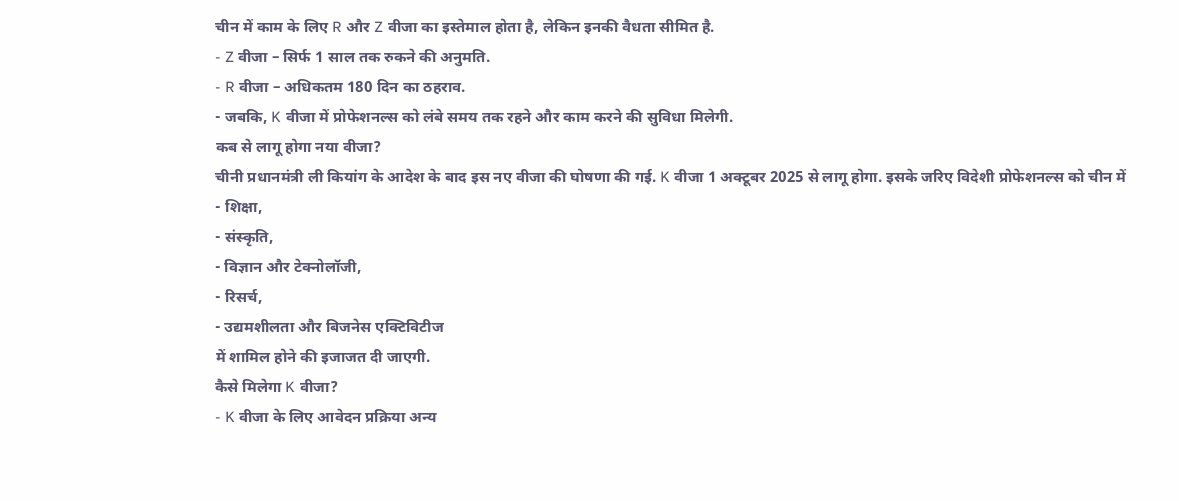चीन में काम के लिए R और Z वीजा का इस्तेमाल होता है, लेकिन इनकी वैधता सीमित है.
- Z वीजा – सिर्फ 1 साल तक रुकने की अनुमति.
- R वीजा – अधिकतम 180 दिन का ठहराव.
- जबकि, K वीजा में प्रोफेशनल्स को लंबे समय तक रहने और काम करने की सुविधा मिलेगी.
कब से लागू होगा नया वीजा?
चीनी प्रधानमंत्री ली कियांग के आदेश के बाद इस नए वीजा की घोषणा की गई. K वीजा 1 अक्टूबर 2025 से लागू होगा. इसके जरिए विदेशी प्रोफेशनल्स को चीन में
- शिक्षा,
- संस्कृति,
- विज्ञान और टेक्नोलॉजी,
- रिसर्च,
- उद्यमशीलता और बिजनेस एक्टिविटीज
में शामिल होने की इजाजत दी जाएगी.
कैसे मिलेगा K वीजा?
- K वीजा के लिए आवेदन प्रक्रिया अन्य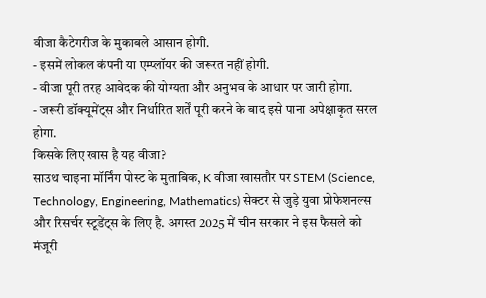वीजा कैटेगरीज के मुकाबले आसान होगी.
- इसमें लोकल कंपनी या एम्प्लॉयर की जरूरत नहीं होगी.
- वीजा पूरी तरह आवेदक की योग्यता और अनुभव के आधार पर जारी होगा.
- जरूरी डॉक्यूमेंट्स और निर्धारित शर्तें पूरी करने के बाद इसे पाना अपेक्षाकृत सरल होगा.
किसके लिए खास है यह वीजा?
साउथ चाइना मॉर्निंग पोस्ट के मुताबिक, K वीजा खासतौर पर STEM (Science, Technology, Engineering, Mathematics) सेक्टर से जुड़े युवा प्रोफेशनल्स और रिसर्चर स्टूडेंट्स के लिए है. अगस्त 2025 में चीन सरकार ने इस फैसले को मंजूरी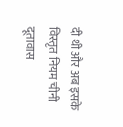दी थी और अब इसके विस्तृत नियम चीनी दूतावास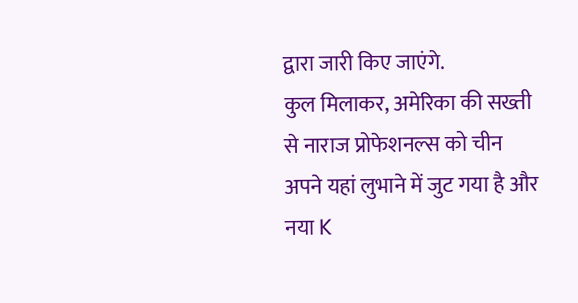द्वारा जारी किए जाएंगे.
कुल मिलाकर, अमेरिका की सख्ती से नाराज प्रोफेशनल्स को चीन अपने यहां लुभाने में जुट गया है और नया K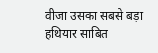वीजा उसका सबसे बड़ा हथियार साबित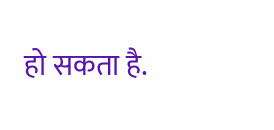हो सकता है.